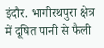इंदौर. भागीरथपुरा क्षेत्र में दूषित पानी से फैली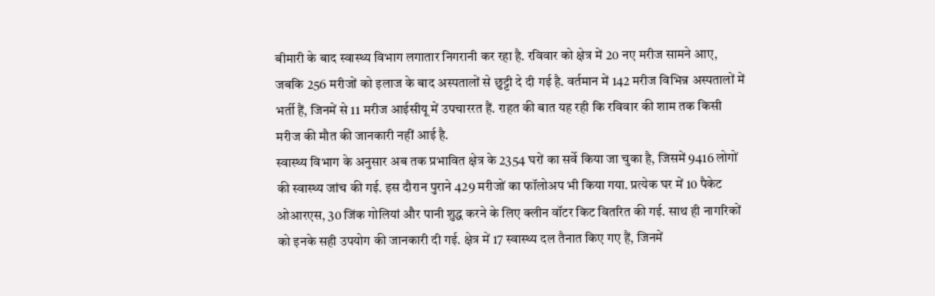बीमारी के बाद स्वास्थ्य विभाग लगातार निगरानी कर रहा है. रविवार को क्षेत्र में 20 नए मरीज सामने आए, जबकि 256 मरीजों को इलाज के बाद अस्पतालों से छुट्टी दे दी गई है. वर्तमान में 142 मरीज विभिन्न अस्पतालों में भर्ती हैं, जिनमें से 11 मरीज आईसीयू में उपचाररत हैं. राहत की बात यह रही कि रविवार की शाम तक किसी मरीज की मौत की जानकारी नहीं आई है.
स्वास्थ्य विभाग के अनुसार अब तक प्रभावित क्षेत्र के 2354 घरों का सर्वे किया जा चुका है, जिसमें 9416 लोगों की स्वास्थ्य जांच की गई. इस दौरान पुराने 429 मरीजों का फॉलोअप भी किया गया. प्रत्येक घर में 10 पैकेट ओआरएस, 30 जिंक गोलियां और पानी शुद्ध करने के लिए क्लीन वॉटर किट वितरित की गई. साथ ही नागरिकों को इनके सही उपयोग की जानकारी दी गई. क्षेत्र में 17 स्वास्थ्य दल तैनात किए गए हैं, जिनमें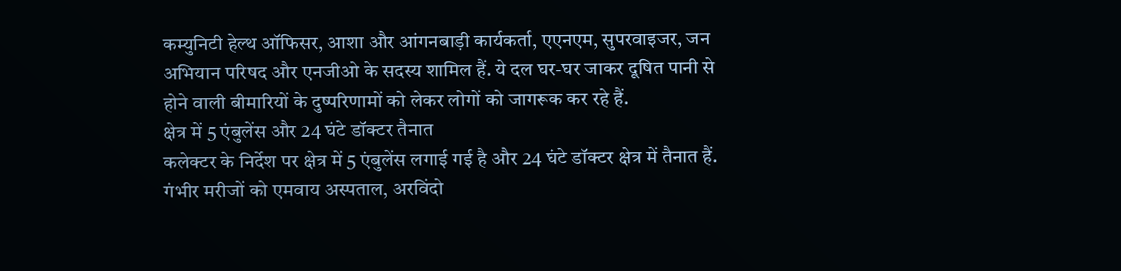कम्युनिटी हेल्थ ऑफिसर, आशा और आंगनबाड़ी कार्यकर्ता, एएनएम, सुपरवाइजर, जन अभियान परिषद और एनजीओ के सदस्य शामिल हैं. ये दल घर-घर जाकर दूषित पानी से होने वाली बीमारियों के दुष्परिणामों को लेकर लोगों को जागरूक कर रहे हैं.
क्षेत्र में 5 एंबुलेंस और 24 घंटे डॉक्टर तैनात
कलेक्टर के निर्देश पर क्षेत्र में 5 एंबुलेंस लगाई गई है और 24 घंटे डॉक्टर क्षेत्र में तैनात हैं. गंभीर मरीजों को एमवाय अस्पताल, अरविंदो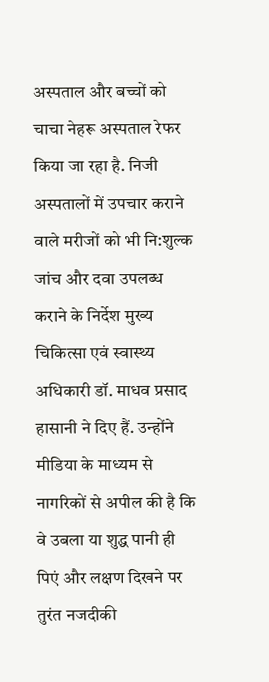अस्पताल और बच्चों को चाचा नेहरू अस्पताल रेफर किया जा रहा है. निजी अस्पतालों में उपचार कराने वाले मरीजों को भी नि:शुल्क जांच और दवा उपलब्ध कराने के निर्देश मुख्य चिकित्सा एवं स्वास्थ्य अधिकारी डॉ. माधव प्रसाद हासानी ने दिए हैं. उन्होंने मीडिया के माध्यम से नागरिकों से अपील की है कि वे उबला या शुद्ध पानी ही पिएं और लक्षण दिखने पर तुरंत नजदीकी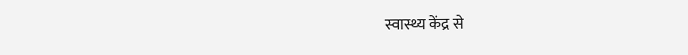स्वास्थ्य केंद्र से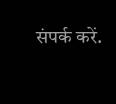संपर्क करें.